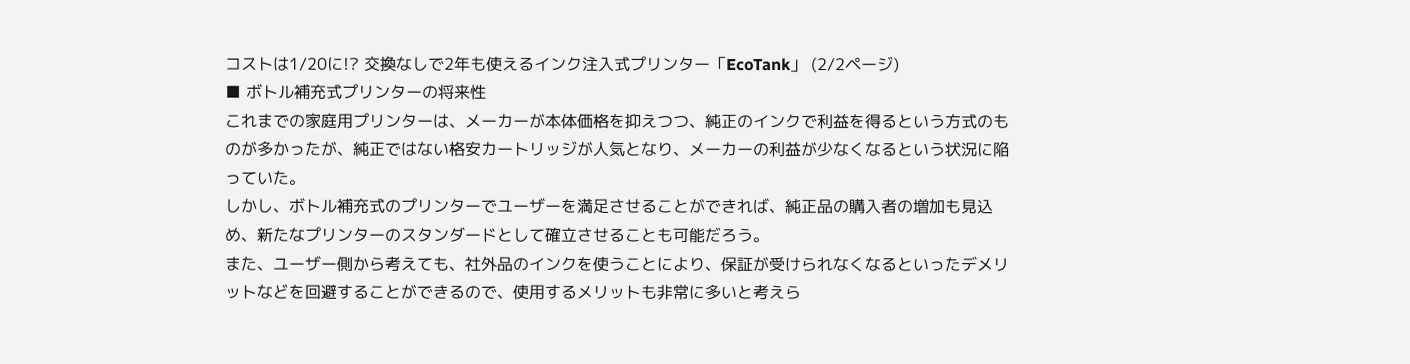コストは1/20に!? 交換なしで2年も使えるインク注入式プリンター「EcoTank」 (2/2ページ)
■ ボトル補充式プリンターの将来性
これまでの家庭用プリンターは、メーカーが本体価格を抑えつつ、純正のインクで利益を得るという方式のものが多かったが、純正ではない格安カートリッジが人気となり、メーカーの利益が少なくなるという状況に陥っていた。
しかし、ボトル補充式のプリンターでユーザーを満足させることができれば、純正品の購入者の増加も見込め、新たなプリンターのスタンダードとして確立させることも可能だろう。
また、ユーザー側から考えても、社外品のインクを使うことにより、保証が受けられなくなるといったデメリットなどを回避することができるので、使用するメリットも非常に多いと考えら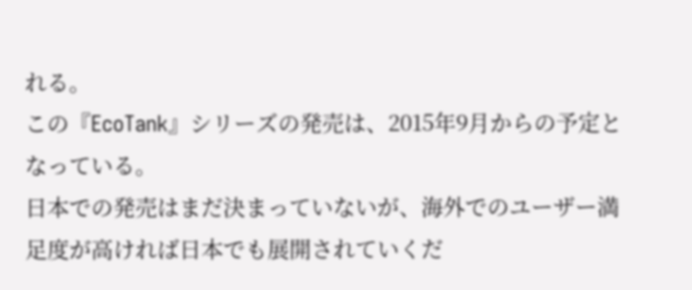れる。
この『EcoTank』シリーズの発売は、2015年9月からの予定となっている。
日本での発売はまだ決まっていないが、海外でのユーザー満足度が高ければ日本でも展開されていくだ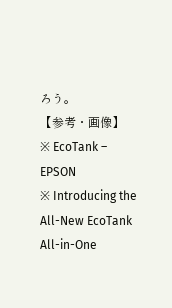ろう。
【参考・画像】
※ EcoTank – EPSON
※ Introducing the All-New EcoTank All-in-One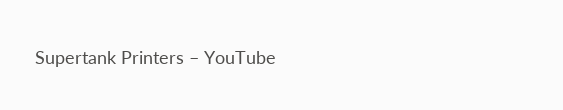Supertank Printers – YouTube